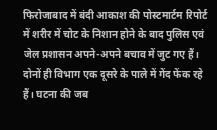फिरोजाबाद में बंदी आकाश की पोस्टमार्टम रिपोर्ट में शरीर में चोट के निशान होने के बाद पुलिस एवं जेल प्रशासन अपने-अपने बचाव में जुट गए हैं। दोनों ही विभाग एक दूसरे के पाले में गेंद फेंक रहे हैं। घटना की जब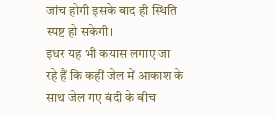जांच होगी इसके बाद ही स्थिति स्पष्ट हो सकेगी।
इधर यह भी कयास लगाए जा रहे हैं कि कहीं जेल में आकाश के साथ जेल गए बंदी के बीच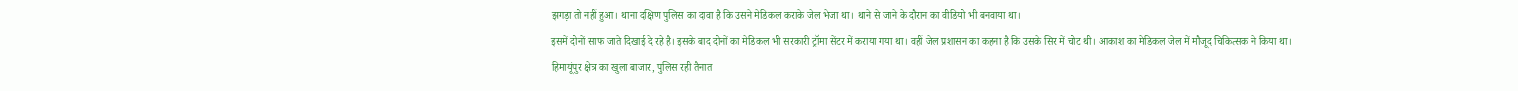झगड़ा तो नहीं हुआ। थाना दक्षिण पुलिस का दावा है कि उसने मेडिकल कराके जेल भेजा था। थाने से जाने के दौरान का वीडियो भी बनवाया था।
इसमें दोनों साफ जाते दिखाई दे रहे है। इसके बाद दोनों का मेडिकल भी सरकारी ट्रॉमा सेंटर में कराया गया था। वहीं जेल प्रशासन का कहना है कि उसके सिर में चोट थी। आकाश का मेडिकल जेल में मौजूद चिकित्सक ने किया था।
हिमायूंपुर क्षेत्र का खुला बाजार, पुलिस रही तैनात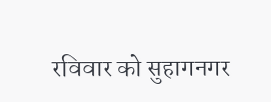रविवार को सुहागनगर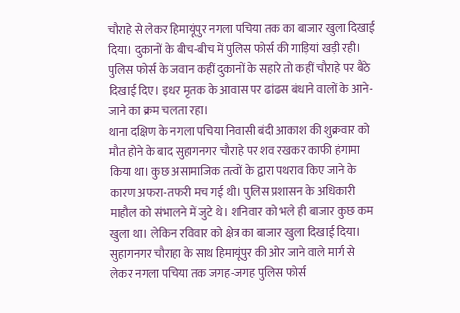चौराहे से लेकर हिमायूंपुर नगला पचिया तक का बाजार खुला दिखाई दिया। दुकानों के बीच-बीच में पुलिस फोर्स की गाड़ियां खड़ी रही। पुलिस फोर्स के जवान कहीं दुकानों के सहारे तो कहीं चौराहे पर बैठे दिखाई दिए। इधर मृतक के आवास पर ढांढस बंधाने वालों के आने-जाने का क्रम चलता रहा।
थाना दक्षिण के नगला पचिया निवासी बंदी आकाश की शुक्रवार को मौत होने के बाद सुहागनगर चौराहे पर शव रखकर काफी हंगामा किया था। कुछ असामाजिक तत्वों के द्वारा पथराव किए जाने के कारण अफरा-तफरी मच गई थी। पुलिस प्रशासन के अधिकारी माहौल को संभालने में जुटे थे। शनिवार को भले ही बाजार कुछ कम खुला था। लेकिन रविवार को क्षेत्र का बाजार खुला दिखाई दिया।
सुहागनगर चौराहा के साथ हिमायूंपुर की ओर जाने वाले मार्ग से लेकर नगला पचिया तक जगह-जगह पुलिस फोर्स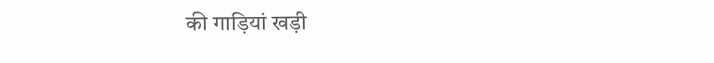की गाड़ियां खड़ी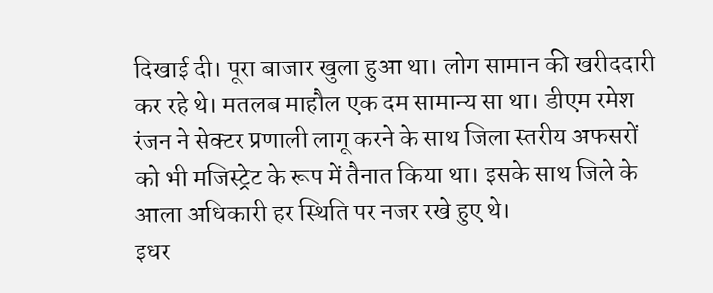दिखाई दी। पूरा बाजार खुला हुआ था। लोग सामान की खरीददारी कर रहे थे। मतलब माहौल एक दम सामान्य सा था। डीएम रमेश रंजन ने सेक्टर प्रणाली लागू करने के साथ जिला स्तरीय अफसरों को भी मजिस्ट्रेट के रूप में तैनात किया था। इसके साथ जिले के आला अधिकारी हर स्थिति पर नजर रखे हुए थे।
इधर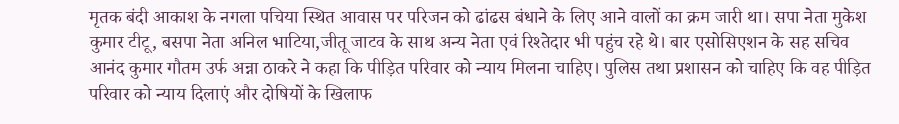मृतक बंदी आकाश के नगला पचिया स्थित आवास पर परिजन को ढांढस बंधाने के लिए आने वालों का क्रम जारी था। सपा नेता मुकेश कुमार टीटू, बसपा नेता अनिल भाटिया,जीतू जाटव के साथ अन्य नेता एवं रिश्तेदार भी पहुंच रहे थे। बार एसोसिएशन के सह सचिव आनंद कुमार गौतम उर्फ अन्ना ठाकरे ने कहा कि पीड़ित परिवार को न्याय मिलना चाहिए। पुलिस तथा प्रशासन को चाहिए कि वह पीड़ित परिवार को न्याय दिलाएं और दोषियों के खिलाफ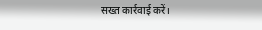सख्त कार्रवाई करें।